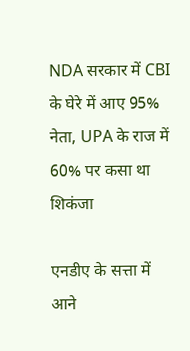NDA सरकार में CBI के घेरे में आए 95% नेता, UPA के राज में 60% पर कसा था शिकंजा

एनडीए के सत्ता में आने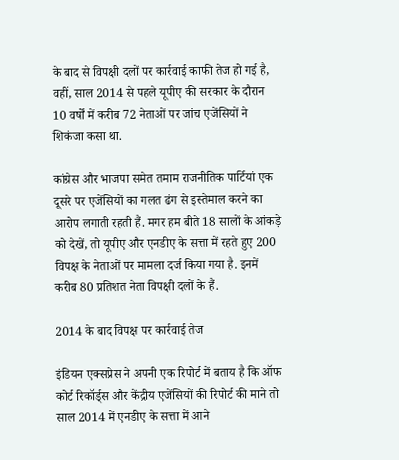के बाद से विपक्षी दलों पर कार्रवाई काफी तेज हो गई है, वहीं, साल 2014 से पहले यूपीए की सरकार के दौरान 10 वर्षों में करीब 72 नेताओं पर जांच एजेंसियों ने शिकंजा कसा था.

कांग्रेस और भाजपा समेत तमाम राजनीतिक पार्टियां एक दूसरे पर एजेंसियों का गलत ढंग से इस्तेमाल करने का आरोप लगाती रहती हैं. मगर हम बीते 18 सालों के आंकड़े को देखें, तो यूपीए और एनडीए के सत्ता में रहते हुए 200 विपक्ष के नेताओं पर मामला दर्ज किया गया है. इनमें करीब 80 प्रतिशत नेता विपक्षी दलों के हैं.

2014 के बाद विपक्ष पर कार्रवाई तेज

इंडियन एक्सप्रेस ने अपनी एक रिपोर्ट में बताय है कि ऑफ कोर्ट रिकॉर्ड्स और केंद्रीय एजेंसियों की रिपोर्ट की माने तो साल 2014 में एनडीए के सत्ता में आने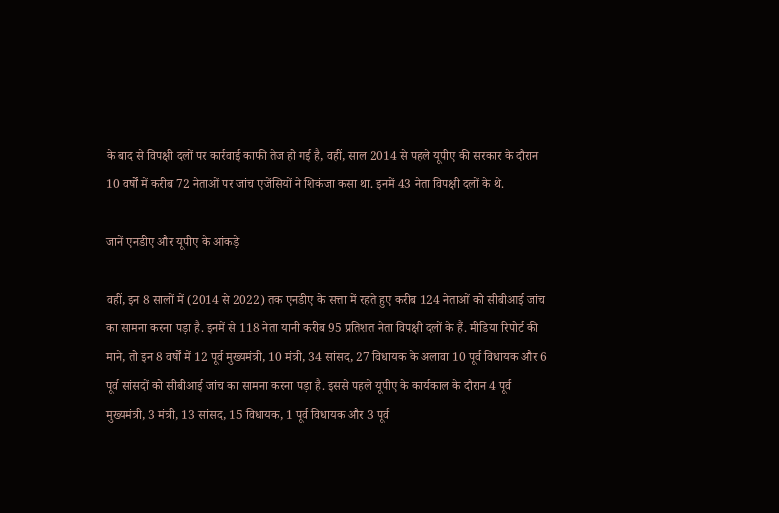के बाद से विपक्षी दलों पर कार्रवाई काफी तेज हो गई है, वहीं, साल 2014 से पहले यूपीए की सरकार के दौरान 10 वर्षों में करीब 72 नेताओं पर जांच एजेंसियों ने शिकंजा कसा था. इनमें 43 नेता विपक्षी दलों के थे.

जानें एनडीए और यूपीए के आंकड़े

वहीं, इन 8 सालों में (2014 से 2022) तक एनडीए के सत्ता में रहते हुए करीब 124 नेताओं को सीबीआई जांच का सामना करना पड़ा है. इनमें से 118 नेता यानी करीब 95 प्रतिशत नेता विपक्षी दलों के हैं. मीडिया रिपोर्ट की माने, तो इन 8 वर्षों में 12 पूर्व मुख्यमंत्री, 10 मंत्री, 34 सांसद, 27 विधायक के अलावा 10 पूर्व विधायक और 6 पूर्व सांसदों को सीबीआई जांच का सामना करना पड़ा है. इससे पहले यूपीए के कार्यकाल के दौरान 4 पूर्व मुख्यमंत्री, 3 मंत्री, 13 सांसद, 15 विधायक, 1 पूर्व विधायक और 3 पूर्व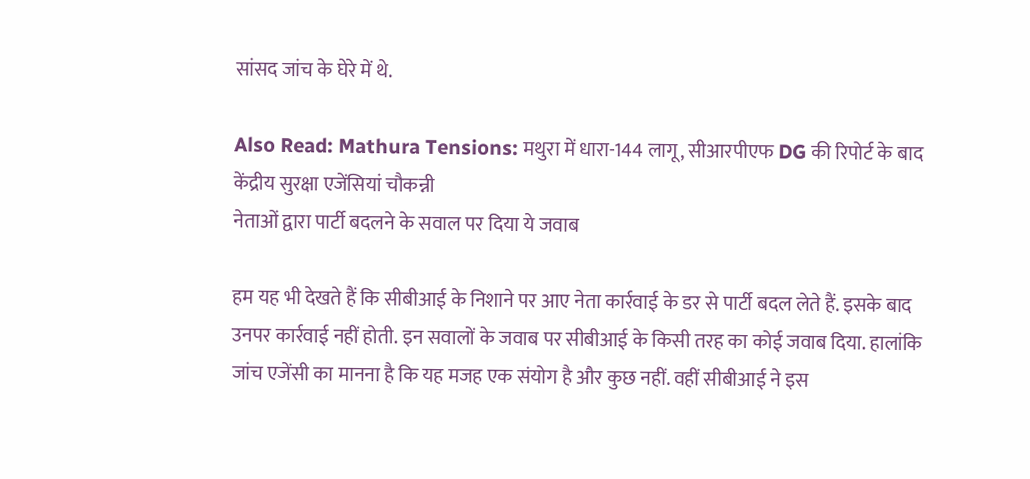सांसद जांच के घेरे में थे.

Also Read: Mathura Tensions: मथुरा में धारा-144 लागू, सीआरपीएफ DG की रिपोर्ट के बाद केंद्रीय सुरक्षा एजेंसियां चौकन्नी
नेताओं द्वारा पार्टी बदलने के सवाल पर दिया ये जवाब

हम यह भी देखते हैं कि सीबीआई के निशाने पर आए नेता कार्रवाई के डर से पार्टी बदल लेते हैं. इसके बाद उनपर कार्रवाई नहीं होती. इन सवालों के जवाब पर सीबीआई के किसी तरह का कोई जवाब दिया. हालांकि जांच एजेंसी का मानना है कि यह मजह एक संयोग है और कुछ नहीं. वहीं सीबीआई ने इस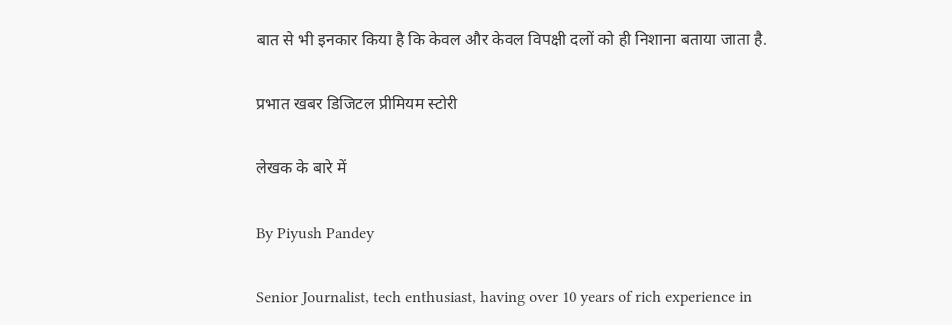बात से भी इनकार किया है कि केवल और केवल विपक्षी दलों को ही निशाना बताया जाता है.

प्रभात खबर डिजिटल प्रीमियम स्टोरी

लेखक के बारे में

By Piyush Pandey

Senior Journalist, tech enthusiast, having over 10 years of rich experience in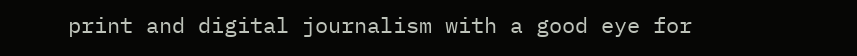print and digital journalism with a good eye for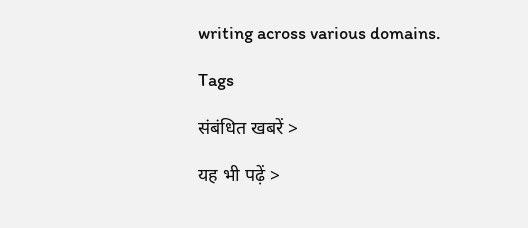writing across various domains.

Tags

संबंधित खबरें >

यह भी पढ़ें >